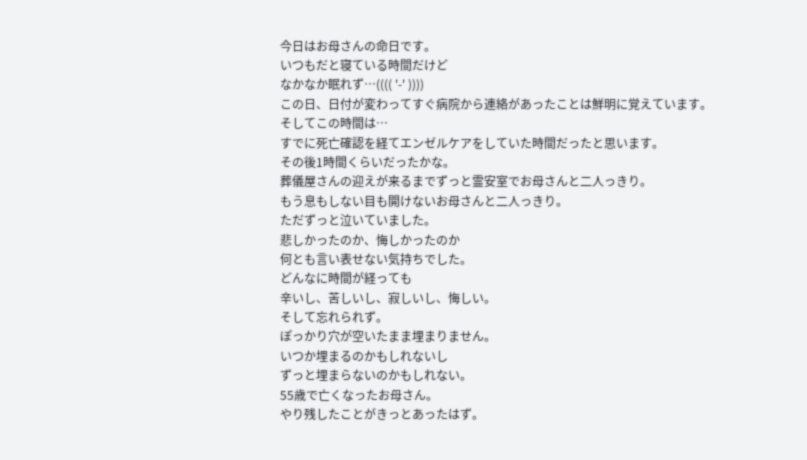今日はお母さんの命日です。
いつもだと寝ている時間だけど
なかなか眠れず…(((( '-' ))))
この日、日付が変わってすぐ病院から連絡があったことは鮮明に覚えています。
そしてこの時間は…
すでに死亡確認を経てエンゼルケアをしていた時間だったと思います。
その後1時間くらいだったかな。
葬儀屋さんの迎えが来るまでずっと霊安室でお母さんと二人っきり。
もう息もしない目も開けないお母さんと二人っきり。
ただずっと泣いていました。
悲しかったのか、悔しかったのか
何とも言い表せない気持ちでした。
どんなに時間が経っても
辛いし、苦しいし、寂しいし、悔しい。
そして忘れられず。
ぽっかり穴が空いたまま埋まりません。
いつか埋まるのかもしれないし
ずっと埋まらないのかもしれない。
55歳で亡くなったお母さん。
やり残したことがきっとあったはず。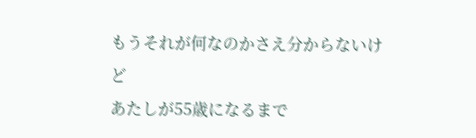もうそれが何なのかさえ分からないけど
あたしが55歳になるまで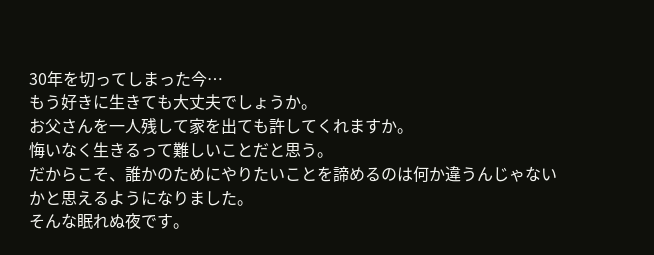30年を切ってしまった今…
もう好きに生きても大丈夫でしょうか。
お父さんを一人残して家を出ても許してくれますか。
悔いなく生きるって難しいことだと思う。
だからこそ、誰かのためにやりたいことを諦めるのは何か違うんじゃないかと思えるようになりました。
そんな眠れぬ夜です。